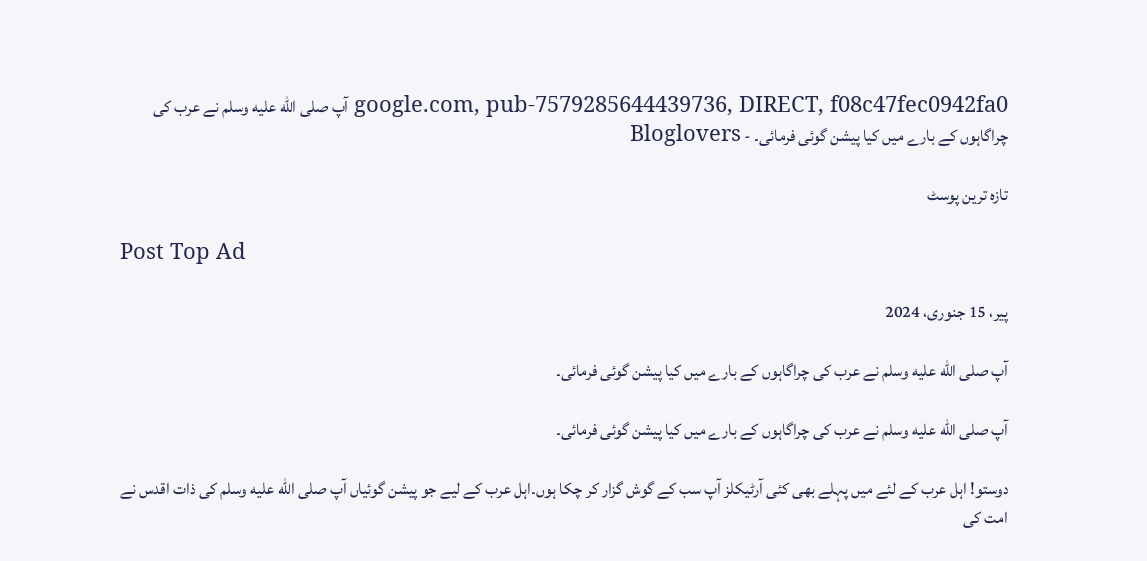google.com, pub-7579285644439736, DIRECT, f08c47fec0942fa0 آپ صلى الله عليه وسلم نے عرب کی چراگاہوں کے بارے میں کیا پیشن گوئی فرمائی۔ - Bloglovers

تازہ ترین پوسٹ

Post Top Ad

پیر، 15 جنوری، 2024

آپ صلى الله عليه وسلم نے عرب کی چراگاہوں کے بارے میں کیا پیشن گوئی فرمائی۔

آپ صلى الله عليه وسلم نے عرب کی چراگاہوں کے بارے میں کیا پیشن گوئی فرمائی۔

دوستو! اہل عرب کے لئے میں پہلے بھی کئی آرٹیکلز آپ سب کے گوش گزار کر چکا ہوں۔اہل عرب کے لیے جو پیشن گوئیاں آپ صلى الله عليه وسلم کی ذات اقدس نے امت کی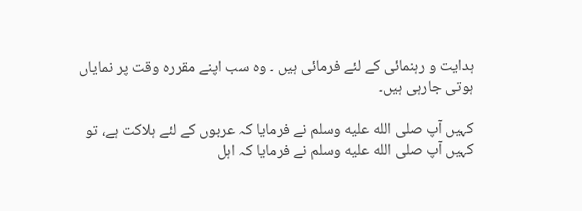ہدایت و رہنمائی کے لئے فرمائی ہیں ۔ وہ سب اپنے مقررہ وقت پر نمایاں ہوتی جارہی ہیں۔

کہیں آپ صلى الله عليه وسلم نے فرمایا کہ عربوں کے لئے ہلاکت ہے، تو کہیں آپ صلى الله عليه وسلم نے فرمایا کہ اہل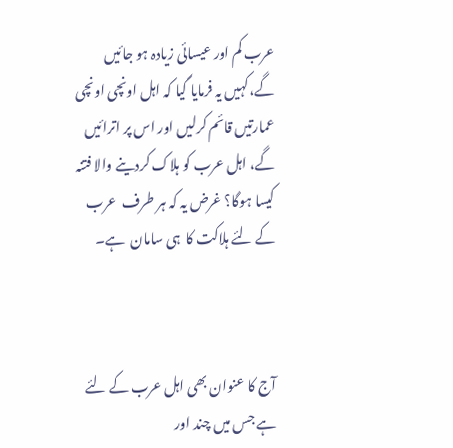عرب کم اور عیسائی زیادہ ہو جائیں گے،کہیں یہ فرمایا گیا کہ اہل اونچی اونچی عمارتیں قائم کرلیں اور اس پر اترائیں گے، اہل عرب کو ہلاک کردینے والا فتنہ کیسا ہوگا؟ غرض یہ کہ ہر طرف  عرب کے لئے ہلاکت کا  ہی سامان  ہے۔



آج کا عنوان بھی اہل عرب کے لئے ہے جس میں چند اور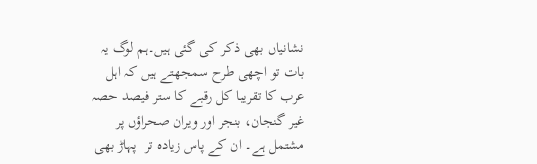نشانیاں بھی ذکر کی گئی ہیں۔ہم لوگ یہ بات تو اچھی طرح سمجھتے ہیں کہ اہل عرب کا تقریبا کل رقبے کا ستر فیصد حصہ غیر گنجان، بنجر اور ویران صحراؤں پر مشتمل ہے۔ ان کے پاس زیادہ تر  پہاڑ بھی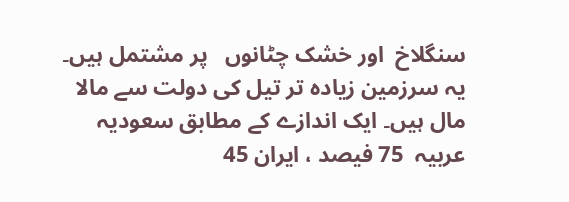سنگلاخ  اور خشک چٹانوں   پر مشتمل ہیں۔ یہ سرزمین زیادہ تر تیل کی دولت سے مالا مال ہیں۔ ایک اندازے کے مطابق سعودیہ عربیہ  75 فیصد ، ایران 45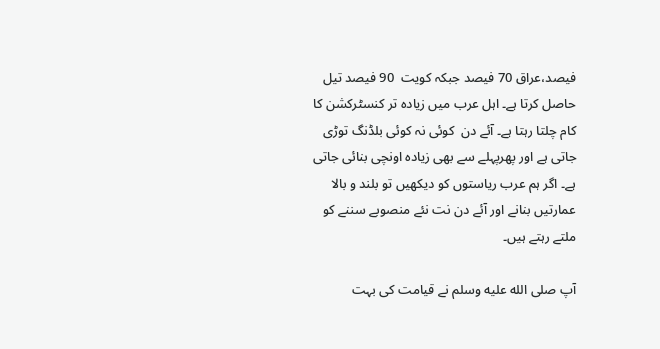فیصد،عراق 70 فیصد جبکہ کویت  90 فیصد تیل حاصل کرتا ہے۔ اہل عرب میں زیادہ تر کنسٹرکشن کا کام چلتا رہتا ہے۔ آئے دن  کوئی نہ کوئی بلڈنگ توڑی جاتی ہے اور پھرپہلے سے بھی زیادہ اونچی بنائی جاتی ہے۔ اگر ہم عرب ریاستوں کو دیکھیں تو بلند و بالا عمارتیں بنانے اور آئے دن نت نئے منصوبے سننے کو ملتے رہتے ہیں۔

آپ صلى الله عليه وسلم نے قیامت کی بہت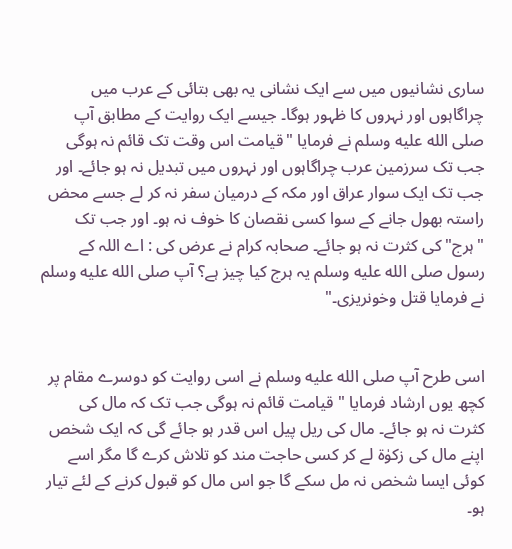ساری نشانیوں میں سے ایک نشانی یہ بھی بتائی کے عرب میں چراگاہوں اور نہروں کا ظہور ہوگا۔ جیسے ایک روایت کے مطابق آپ صلى الله عليه وسلم نے فرمایا "قیامت اس وقت تک قائم نہ ہوگی جب تک سرزمین عرب چراگاہوں اور نہروں میں تبدیل نہ ہو جائے۔ اور جب تک ایک سوار عراق اور مکہ کے درمیان سفر نہ کر لے جسے محض راستہ بھول جانے کے سوا کسی نقصان کا خوف نہ ہو۔ اور جب تک "ہرج" کی کثرت نہ ہو جائے۔ صحابہ کرام نے عرض کی : اے اللہ کے رسول صلى الله عليه وسلم یہ ہرج کیا چیز ہے؟ آپ صلى الله عليه وسلم نے فرمایا قتل وخونریزی۔"


اسی طرح آپ صلى الله عليه وسلم نے اسی روایت کو دوسرے مقام پر کچھ یوں ارشاد فرمایا " قیامت قائم نہ ہوگی جب تک کہ مال کی کثرت نہ ہو جائے۔ مال کی ریل پیل اس قدر ہو جائے گی کہ ایک شخص اپنے مال کی زکوٰۃ لے کر کسی حاجت مند کو تلاش کرے گا مگر اسے کوئی ایسا شخص نہ مل سکے گا جو اس مال کو قبول کرنے کے لئے تیار ہو۔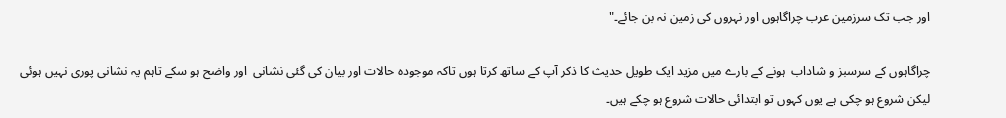اور جب تک سرزمین عرب چراگاہوں اور نہروں کی زمین نہ بن جائے۔"

چراگاہوں کے سرسبز و شاداب  ہونے کے بارے میں مزید ایک طویل حدیث کا ذکر آپ کے ساتھ کرتا ہوں تاکہ موجودہ حالات اور بیان کی گئی نشانی  اور واضح ہو سکے تاہم یہ نشانی پوری نہیں ہوئی لیکن شروع ہو چکی ہے یوں کہوں تو ابتدائی حالات شروع ہو چکے ہیں۔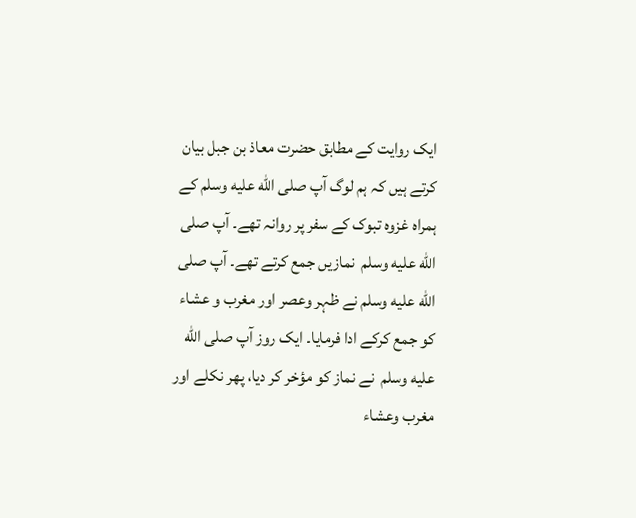ایک روایت کے مطابق حضرت معاذ بن جبل بیان کرتے ہیں کہ ہم لوگ آپ صلى الله عليه وسلم کے ہمراہ غزوہ تبوک کے سفر پر روانہ تھے۔ آپ صلى الله عليه وسلم  نمازیں جمع کرتے تھے۔ آپ صلى الله عليه وسلم نے ظہر وعصر اور مغرب و عشاء  کو جمع کرکے ادا فرمایا۔ ایک روز آپ صلى الله عليه وسلم  نے نماز کو مؤخر کر دیا، پھر نکلے اور مغرب وعشاء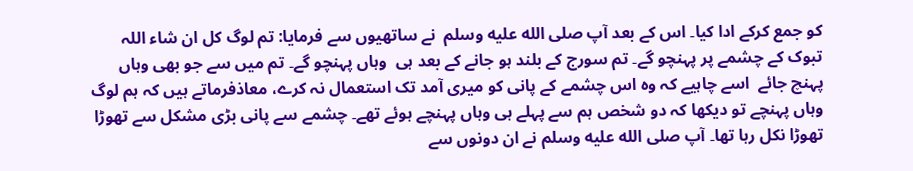کو جمع کرکے ادا کیا۔ اس کے بعد آپ صلى الله عليه وسلم  نے ساتھیوں سے فرمایا: تم لوگ کل ان شاء اللہ تبوک کے چشمے پر پہنچو گے۔ تم سورج کے بلند ہو جانے کے بعد ہی  وہاں پہنچو گے۔ تم میں سے جو بھی وہاں پہنچ جائے  اسے چاہیے کہ وہ اس چشمے کے پانی کو میری آمد تک استعمال نہ کرے، معاذفرماتے ہیں کہ ہم لوگ وہاں پہنچے تو دیکھا کہ دو شخص ہم سے پہلے ہی وہاں پہنچے ہوئے تھے۔ چشمے سے پانی بڑی مشکل سے تھوڑا تھوڑا نکل رہا تھا۔ آپ صلى الله عليه وسلم نے ان دونوں سے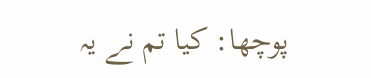پوچھا: کیا تم نے یہ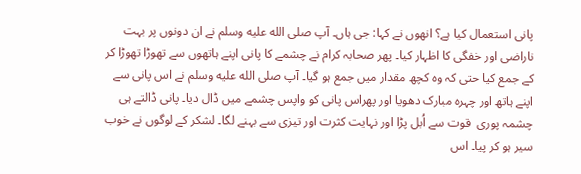پانی استعمال کیا ہے؟ انھوں نے کہا: جی ہاں۔ آپ صلى الله عليه وسلم نے ان دونوں پر بہت ناراضی اور خفگی کا اظہار کیا۔ پھر صحابہ کرام نے چشمے کا پانی اپنے ہاتھوں سے تھوڑا تھوڑا کر کے جمع کیا حتی کہ وہ کچھ مقدار میں جمع ہو گیا۔ آپ صلى الله عليه وسلم نے اس پانی سے اپنے ہاتھ اور چہرہ مبارک دھویا اور پھراس پانی کو واپس چشمے میں ڈال دیا۔ پانی ڈالتے ہی چشمہ پوری  قوت سے اُبل پڑا اور نہایت کثرت اور تیزی سے بہنے لگا۔ لشکر کے لوگوں نے خوب سیر ہو کر پیا۔ اس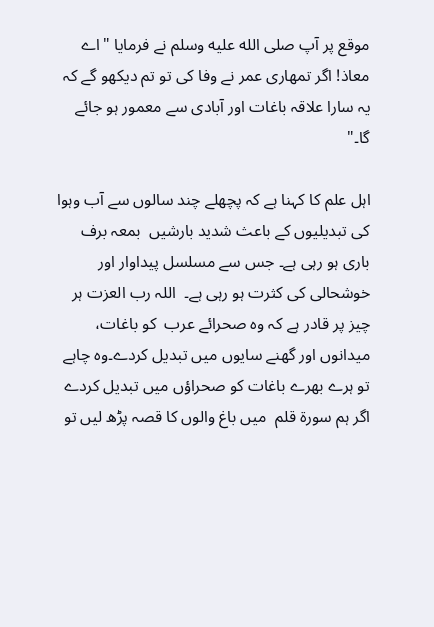موقع پر آپ صلى الله عليه وسلم نے فرمایا "اے معاذ! اگر تمھاری عمر نے وفا کی تو تم دیکھو گے کہ یہ سارا علاقہ باغات اور آبادی سے معمور ہو جائے گا۔"

اہل علم کا کہنا ہے کہ پچھلے چند سالوں سے آب وہوا کی تبدیلیوں کے باعث شدید بارشیں  بمعہ برف باری ہو رہی ہے۔ جس سے مسلسل پیداوار اور خوشحالی کی کثرت ہو رہی ہے۔  اللہ رب العزت ہر چیز پر قادر ہے کہ وہ صحرائے عرب  کو باغات، میدانوں اور گھنے سایوں میں تبدیل کردے۔وہ چاہے تو ہرے بھرے باغات کو صحراؤں میں تبدیل کردے اگر ہم سورۃ قلم  میں باغ والوں کا قصہ پڑھ لیں تو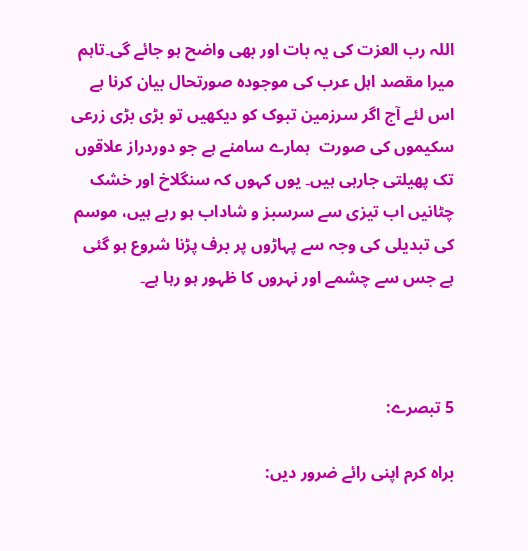اللہ رب العزت کی یہ بات اور بھی واضح ہو جائے گی۔تاہم میرا مقصد اہل عرب کی موجودہ صورتحال بیان کرنا ہے اس لئے آج اگر سرزمین تبوک کو دیکھیں تو بڑی بڑی زرعی سکیموں کی صورت  ہمارے سامنے ہے جو دوردراز علاقوں تک پھیلتی جارہی ہیں۔ یوں کہوں کہ سنگلاخ اور خشک چٹانیں اب تیزی سے سرسبز و شاداب ہو رہے ہیں، موسم کی تبدیلی کی وجہ سے پہاڑوں پر برف پڑنا شروع ہو گئی ہے جس سے چشمے اور نہروں کا ظہور ہو رہا ہے۔



5 تبصرے:

براہ کرم اپنی رائے ضرور دیں: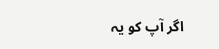اگر آپ کو یہ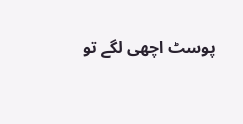پوسٹ اچھی لگے تو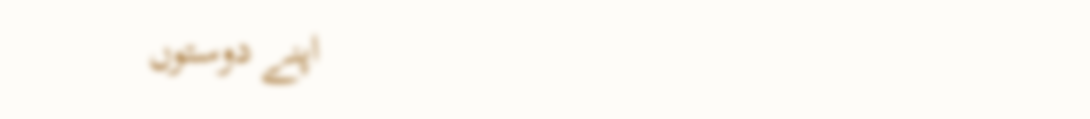اپنے دوستوں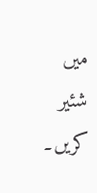میں شئیر کریں۔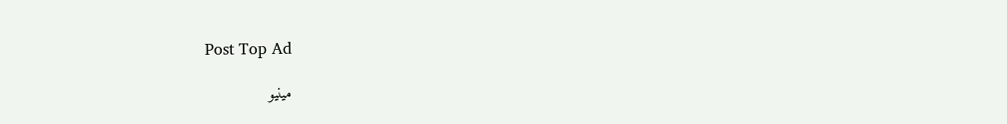Post Top Ad

مینیو